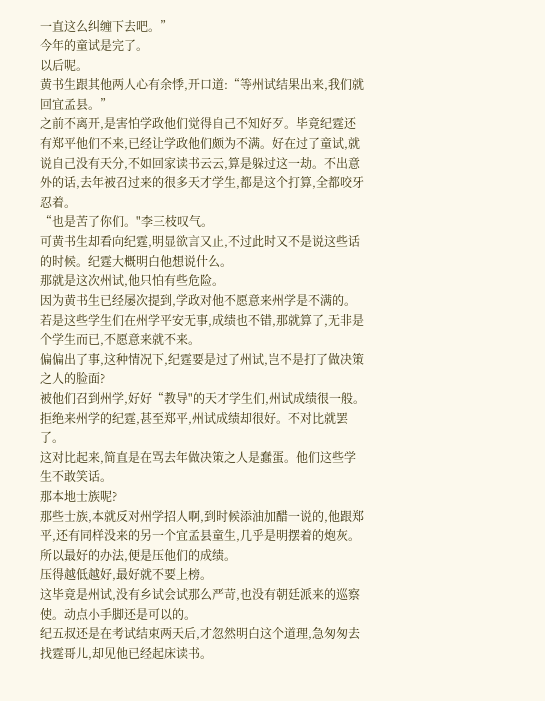一直这么纠缠下去吧。”
今年的童试是完了。
以后呢。
黄书生跟其他两人心有余悸,开口道:“等州试结果出来,我们就回宜孟县。”
之前不离开,是害怕学政他们觉得自己不知好歹。毕竟纪霆还有郑平他们不来,已经让学政他们颇为不满。好在过了童试,就说自己没有天分,不如回家读书云云,算是躲过这一劫。不出意外的话,去年被召过来的很多天才学生,都是这个打算,全都咬牙忍着。
“也是苦了你们。"李三枝叹气。
可黄书生却看向纪霆,明显欲言又止,不过此时又不是说这些话的时候。纪霆大概明白他想说什么。
那就是这次州试,他只怕有些危险。
因为黄书生已经屡次提到,学政对他不愿意来州学是不满的。若是这些学生们在州学平安无事,成绩也不错,那就算了,无非是个学生而已,不愿意来就不来。
偏偏出了事,这种情况下,纪霆要是过了州试,岂不是打了做决策之人的脸面?
被他们召到州学,好好“教导"的天才学生们,州试成绩很一般。拒绝来州学的纪霆,甚至郑平,州试成绩却很好。不对比就罢了。
这对比起来,简直是在骂去年做决策之人是蠢蛋。他们这些学生不敢笑话。
那本地士族呢?
那些士族,本就反对州学招人啊,到时候添油加醋一说的,他跟郑平,还有同样没来的另一个宜孟县童生,几乎是明摆着的炮灰。所以最好的办法,便是压他们的成绩。
压得越低越好,最好就不要上榜。
这毕竟是州试,没有乡试会试那么严苛,也没有朝廷派来的巡察使。动点小手脚还是可以的。
纪五叔还是在考试结束两天后,才忽然明白这个道理,急匆匆去找霆哥儿,却见他已经起床读书。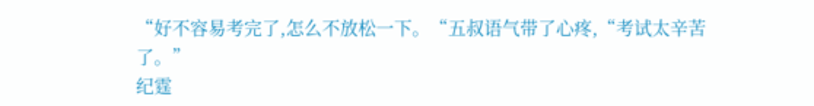“好不容易考完了,怎么不放松一下。“五叔语气带了心疼,“考试太辛苦了。”
纪霆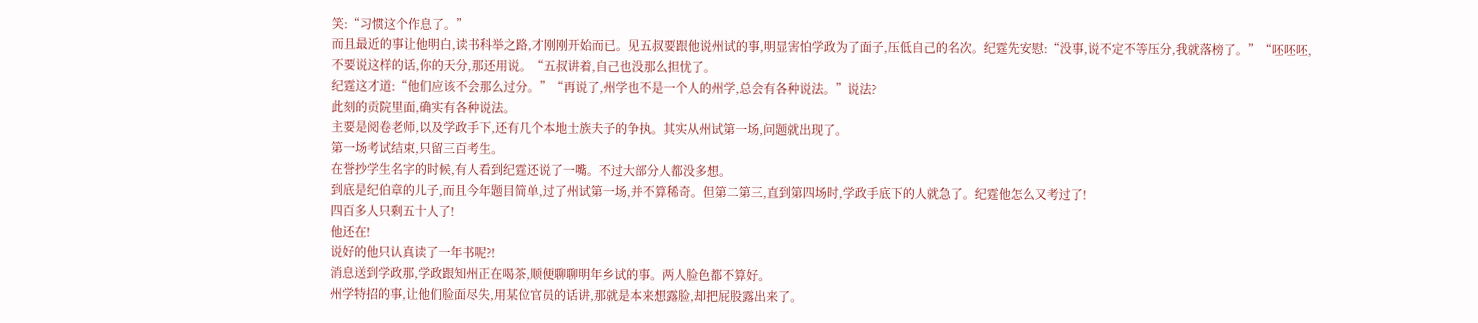笑:“习惯这个作息了。”
而且最近的事让他明白,读书科举之路,才刚刚开始而已。见五叔要跟他说州试的事,明显害怕学政为了面子,压低自己的名次。纪霆先安慰:“没事,说不定不等压分,我就落榜了。”“呸呸呸,不要说这样的话,你的天分,那还用说。“五叔讲着,自己也没那么担忧了。
纪霆这才道:“他们应该不会那么过分。”“再说了,州学也不是一个人的州学,总会有各种说法。”说法?
此刻的贡院里面,确实有各种说法。
主要是阅卷老师,以及学政手下,还有几个本地士族夫子的争执。其实从州试第一场,问题就出现了。
第一场考试结束,只留三百考生。
在誉抄学生名字的时候,有人看到纪霆还说了一嘴。不过大部分人都没多想。
到底是纪伯章的儿子,而且今年题目简单,过了州试第一场,并不算稀奇。但第二第三,直到第四场时,学政手底下的人就急了。纪霆他怎么又考过了!
四百多人只剩五十人了!
他还在!
说好的他只认真读了一年书呢?!
消息送到学政那,学政跟知州正在喝茶,顺便聊聊明年乡试的事。两人脸色都不算好。
州学特招的事,让他们脸面尽失,用某位官员的话讲,那就是本来想露脸,却把屁股露出来了。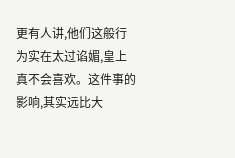更有人讲,他们这般行为实在太过谄媚,皇上真不会喜欢。这件事的影响,其实远比大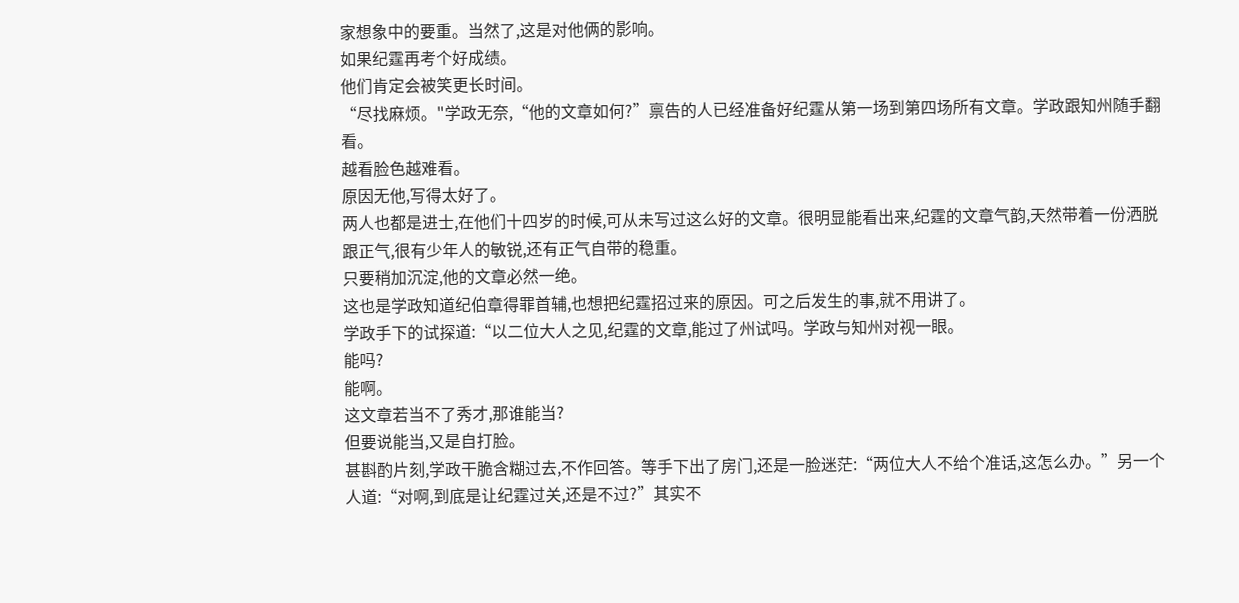家想象中的要重。当然了,这是对他俩的影响。
如果纪霆再考个好成绩。
他们肯定会被笑更长时间。
“尽找麻烦。"学政无奈,“他的文章如何?”禀告的人已经准备好纪霆从第一场到第四场所有文章。学政跟知州随手翻看。
越看脸色越难看。
原因无他,写得太好了。
两人也都是进士,在他们十四岁的时候,可从未写过这么好的文章。很明显能看出来,纪霆的文章气韵,天然带着一份洒脱跟正气,很有少年人的敏锐,还有正气自带的稳重。
只要稍加沉淀,他的文章必然一绝。
这也是学政知道纪伯章得罪首辅,也想把纪霆招过来的原因。可之后发生的事,就不用讲了。
学政手下的试探道:“以二位大人之见,纪霆的文章,能过了州试吗。学政与知州对视一眼。
能吗?
能啊。
这文章若当不了秀才,那谁能当?
但要说能当,又是自打脸。
甚斟酌片刻,学政干脆含糊过去,不作回答。等手下出了房门,还是一脸迷茫:“两位大人不给个准话,这怎么办。”另一个人道:“对啊,到底是让纪霆过关,还是不过?”其实不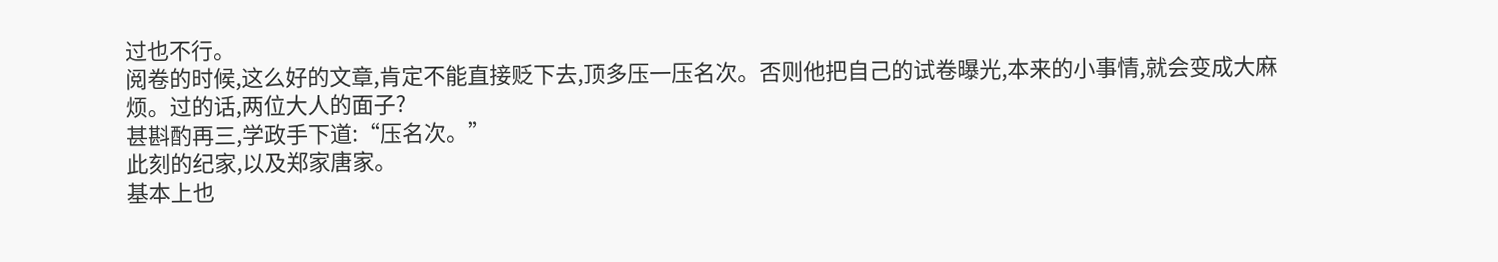过也不行。
阅卷的时候,这么好的文章,肯定不能直接贬下去,顶多压一压名次。否则他把自己的试卷曝光,本来的小事情,就会变成大麻烦。过的话,两位大人的面子?
甚斟酌再三,学政手下道:“压名次。”
此刻的纪家,以及郑家唐家。
基本上也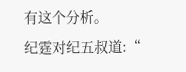有这个分析。
纪霆对纪五叔道:“